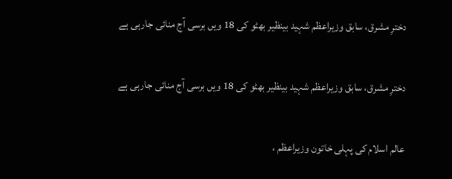دخترِ مشرق، سابق وزیراعظم شہید بینظیر بھٹو کی 18 ویں برسی آج منائی جارہی ہے

دخترِ مشرق، سابق وزیراعظم شہید بینظیر بھٹو کی 18 ویں برسی آج منائی جارہی ہے

عالم اسلام کی پہلی خاتون وزیراعظم ،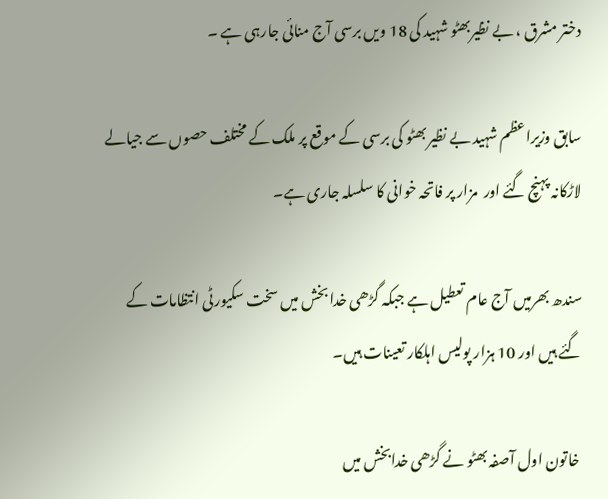دختر مشرق ، بے نظیربھٹو شہید کی 18 ویں برسی آج منائی جارہی ہے ۔

سابق وزیراعظم شہید بے نظیر بھٹو کی برسی کے موقع پر ملک کے مختلف حصوں سے جیالے لاڑکانہ پہنچ گئے اور  مزار پر فاتحہ خوانی کا سلسلہ جاری ہے۔

سندھ بھرمیں آج عام تعطیل ہے جبکہ گڑھی خدا بخش میں سخت سکیورٹی انتظامات کے گئے ہیں اور 10 ہزار پولیس اہلکار تعینات ہیں۔

 خاتون اول آصفہ بھٹو نے گڑھی خدابخش میں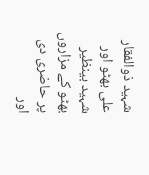شہید ذوالفقار علی بھٹو اور شہید بینظیر بھٹو کے مزاروں پر حاضری دی اور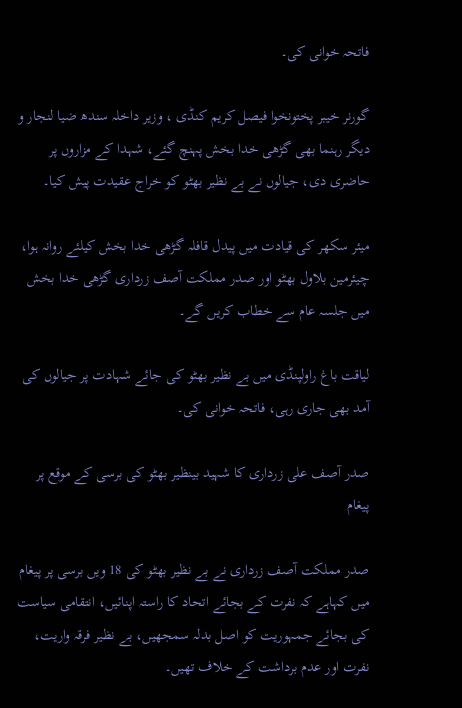فاتحہ خوانی کی۔

گورنر خیبر پختونخوا فیصل کریم کنڈی ، وزیر داخلہ سندھ ضیا لنجار و دیگر رہنما بھی گڑھی خدا بخش پہنچ گئے، شہدا کے مزاروں پر حاضری دی، جیالوں نے بے نظیر بھٹو کو خراج عقیدت پیش کیا۔

میئر سکھر کی قیادت میں پیدل قافلہ گڑھی خدا بخش کیلئے روانہ ہوا، چیئرمین بلاول بھٹو اور صدر مملکت آصف زرداری گڑھی خدا بخش میں جلسہ عام سے خطاب کریں گے۔

لیاقت باغ راولپنڈی میں بے نظیر بھٹو کی جائے شہادت پر جیالوں کی آمد بھی جاری رہی، فاتحہ خوانی کی۔

صدر آصف علی زرداری کا شہید بینظیر بھٹو کی برسی کے موقع پر پیغام

صدر مملکت آصف زرداری نے بے نظیر بھٹو کی 18 ویں برسی پر پیغام میں کہاہے کہ نفرت کے بجائے اتحاد کا راستہ اپنائیں، انتقامی سیاست کی بجائے جمہوریت کو اصل بدلہ سمجھیں، بے نظیر فرقہ واریت، نفرت اور عدم برداشت کے خلاف تھیں۔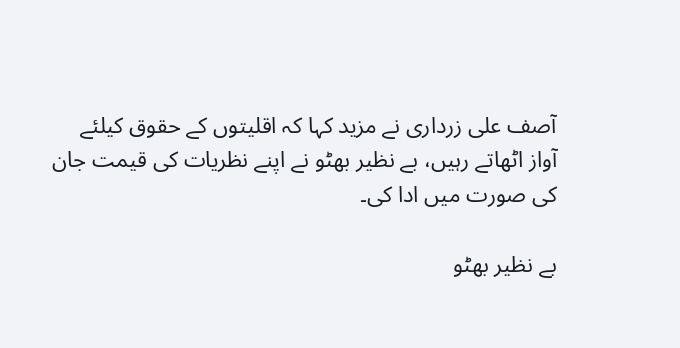آصف علی زرداری نے مزید کہا کہ اقلیتوں کے حقوق کیلئے آواز اٹھاتے رہیں، بے نظیر بھٹو نے اپنے نظریات کی قیمت جان کی صورت میں ادا کی۔

بے نظیر بھٹو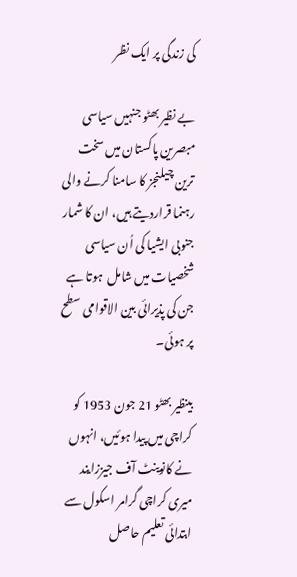کی زندگی پر ایک نظر

بے نظیر بھٹو جنہیں سیاسی مبصرین پاکستان میں سخت ترین چیلنجز کا سامنا کرنے والی رہنما قراردیتے ہیں، ان کا شمار جنوبی ایشیا کی اُن سیاسی شخصیات میں شامل  ہوتا ہے جن کی پذیرائی بین الاقوامی سطح پر ہوئی۔

بینظیر بھٹو 21 جون 1953 کو کراچی میں پیدا ہوئیں، انہوں نے کانوینٹ آف جیززایند میری کراچی گرامر اسکول سے ابتدائی تعلیم حاصل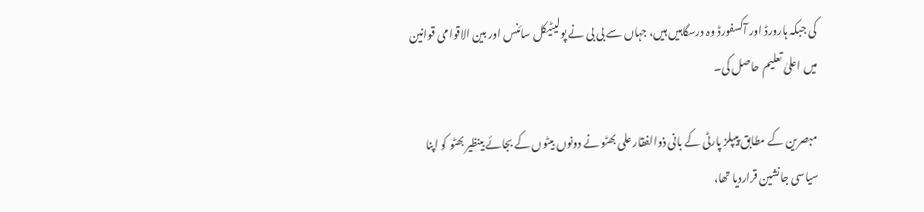کی جبکہ ہارورڈ اور آکسفورڈ وہ درسگاہیں ہیں، جہاں سے بی بی نے پولیٹیکل سائنس اور بین الاقوامی قوانین میں اعلیٰ تعلیم حاصل کی۔

مبصرین کے مطابق پیپلز پارٹی کے بانی ذوالفقار علی بھٹو نے دونوں بیٹوں کے بجائے بینظیر بھٹو کو اپنا سیاسی جانشین قراردیا تھا،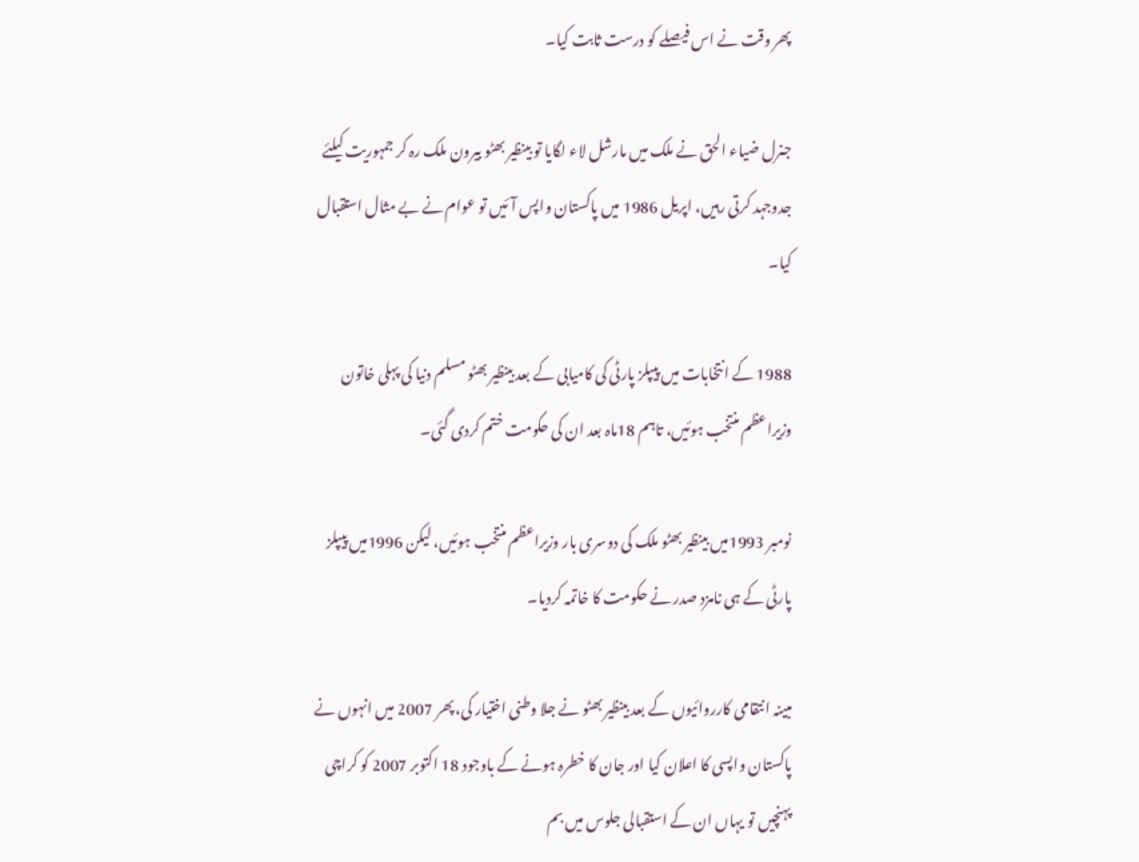پھر وقت نے اس فیصلے کو درست ثابت کیا۔

جنرل ضیاء الحق نے ملک میں مارشل لاء لگایا تو بینظیر بھٹو بیرون ملک رہ کر جمہوریت کیلئے جدوجہد کرتی رہیں، اپریل 1986 میں پاکستان واپس آئیں تو عوام نے بے مثال استقبال کیا۔

1988 کے انتخابات میں پیپلز پارٹی کی کامیابی کے بعد بینظیر بھٹو مسلم دنیا کی پہلی خاتون وزیراعظم منتخب ہوئیں، تاہم 18ماہ بعد ان کی حکومت ختم کردی گئی۔

نومبر 1993میں بینظیر بھٹو ملک کی دوسری بار وزیراعظم منتخب ہوئیں، لیکن 1996میں پیپلز پارٹی کے ہی نامزد صدر نے حکومت کا خاتمہ کردیا۔

مبینہ انتقامی کارروائیوں کے بعد بینظیر بھٹو نے جلا وطنی اختیار کی، پھر 2007 میں انہوں نے پاکستان واپسی کا اعلان کیا اور جان کا خطرہ ہونے کے باوجود 18 اکتوبر 2007 کو کراچی پہنچیں تو یہاں ان کے استقبالی جلوس میں بم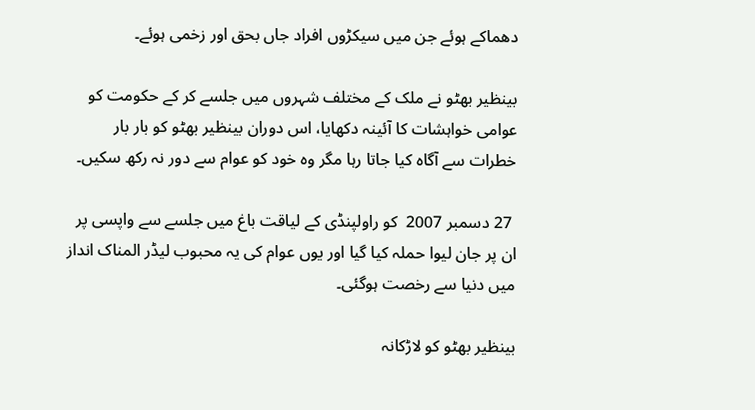دھماکے ہوئے جن میں سیکڑوں افراد جاں بحق اور زخمی ہوئے۔

بینظیر بھٹو نے ملک کے مختلف شہروں ميں جلسے کر کے حکومت کو عوامی خواہشات کا آئينہ دکھايا، اس دوران بینظير بھٹو کو بار بار خطرات سے آگاہ کیا جاتا رہا مگر وہ خود کو عوام سے دور نہ رکھ سکیں۔

 27 دسمبر 2007  کو راولپنڈی کے لياقت باغ میں جلسے سے واپسی پر ان پر جان ليوا حملہ کيا گیا اور یوں عوام کی یہ محبوب ليڈر المناک انداز میں دنیا سے رخصت ہوگئی۔

بینظیر بھٹو کو لاڑکانہ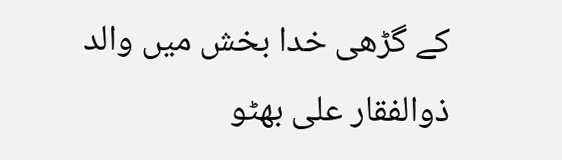کے گڑھی خدا بخش میں والد ذوالفقار علی بھٹو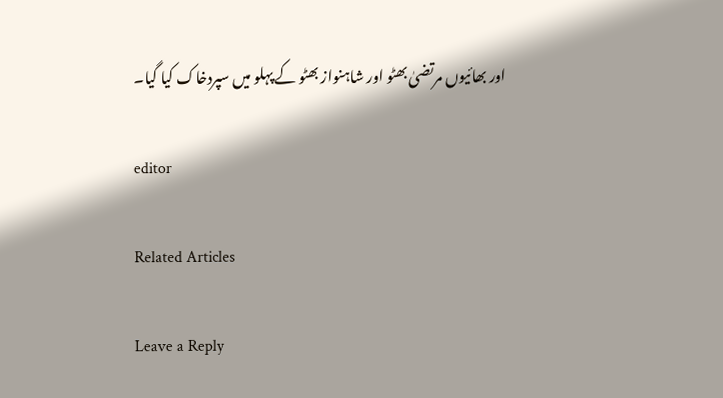اور بھائیوں مرتضیٰ بھٹو اور شاہنواز بھٹو کے پہلو میں سپردخاک کیا گیا۔

editor

Related Articles

Leave a Reply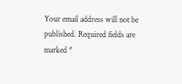Your email address will not be published. Required fields are marked *